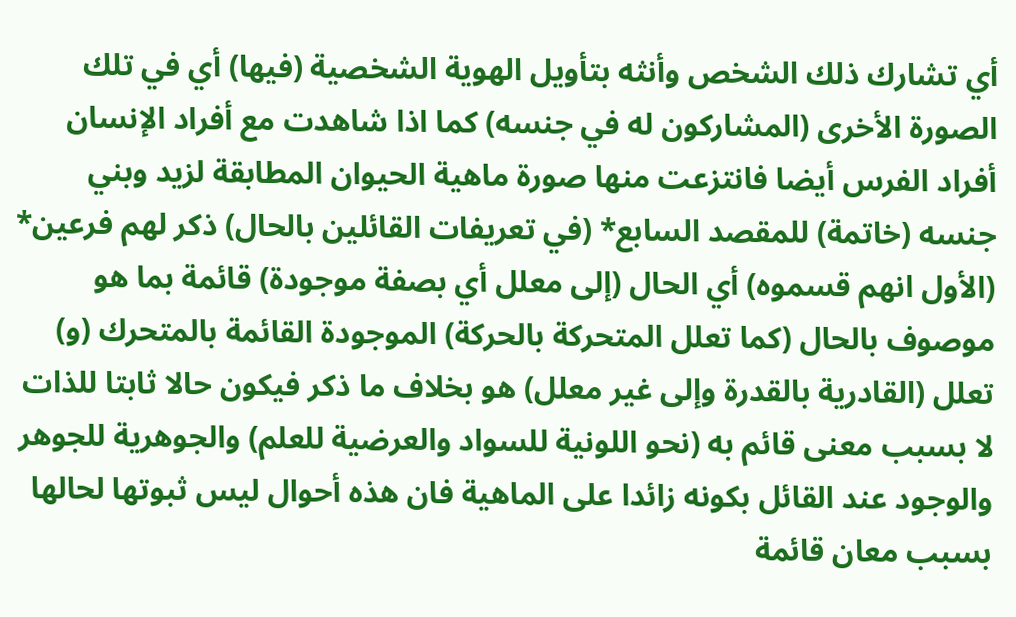أي تشارك ذلك الشخص وأنثه بتأويل الهوية الشخصية (فيها) أي في تلك الصورة الأخرى (المشاركون له في جنسه) كما اذا شاهدت مع أفراد الإنسان أفراد الفرس أيضا فانتزعت منها صورة ماهية الحيوان المطابقة لزيد وبني جنسه (خاتمة) للمقصد السابع* (في تعريفات القائلين بالحال) ذكر لهم فرعين* (الأول انهم قسموه) أي الحال (إلى معلل أي بصفة موجودة) قائمة بما هو موصوف بالحال (كما تعلل المتحركة بالحركة) الموجودة القائمة بالمتحرك (و) تعلل (القادرية بالقدرة وإلى غير معلل) هو بخلاف ما ذكر فيكون حالا ثابتا للذات لا بسبب معنى قائم به (نحو اللونية للسواد والعرضية للعلم) والجوهرية للجوهر والوجود عند القائل بكونه زائدا على الماهية فان هذه أحوال ليس ثبوتها لحالها بسبب معان قائمة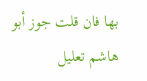بها فان قلت جوز أبو هاشم تعليل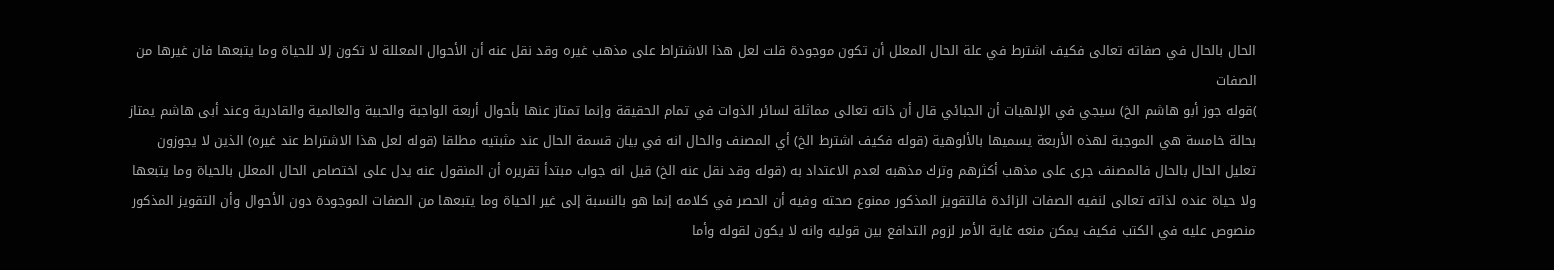الحال بالحال في صفاته تعالى فكيف اشترط في علة الحال المعلل أن تكون موجودة قلت لعل هذا الاشتراط على مذهب غيره وقد نقل عنه أن الأحوال المعللة لا تكون إلا للحياة وما يتبعها فان غيرها من الصفات
)قوله جوز أبو هاشم الخ) سيجي في الإلهيات أن الجبائي قال أن ذاته تعالى مماثلة لسائر الذوات في تمام الحقيقة وإنما تمتاز عنها بأحوال أربعة الواجبة والحبية والعالمية والقادرية وعند أبى هاشم يمتاز بحالة خامسة هي الموجبة لهذه الأربعة يسميها بالألوهية (قوله فكيف اشترط الخ) أي المصنف والحال انه في بيان قسمة الحال عند مثبتيه مطلقا (قوله لعل هذا الاشتراط عند غيره) الذين لا يجوزون تعليل الحال بالحال فالمصنف جرى على مذهب أكثرهم وترك مذهبه لعدم الاعتداد به (قوله وقد نقل عنه الخ) قيل انه جواب مبتدأ تقريره أن المنقول عنه يدل على اختصاص الحال المعلل بالحياة وما يتبعها ولا حياة عنده لذاته تعالى لنفيه الصفات الزائدة فالتقويز المذكور ممنوع صحته وفيه أن الحصر في كلامه إنما هو بالنسبة إلى غير الحياة وما يتبعها من الصفات الموجودة دون الأحوال وأن التقويز المذكور منصوص عليه في الكتب فكيف يمكن منعه غاية الأمر لزوم التدافع بين قوليه وانه لا يكون لقوله وأما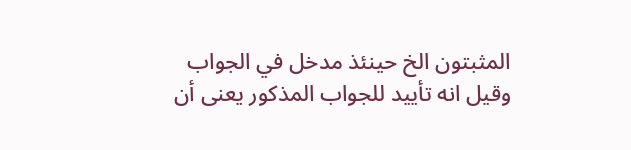المثبتون الخ حينئذ مدخل في الجواب وقيل انه تأييد للجواب المذكور يعنى أن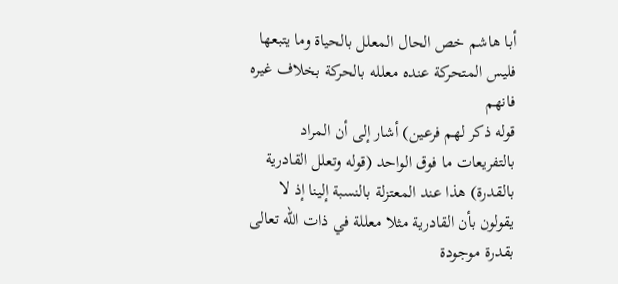أبا هاشم خص الحال المعلل بالحياة وما يتبعها فليس المتحركة عنده معلله بالحركة بخلاف غيره فانهم
قوله ذكر لهم فرعين) أشار إلى أن المراد بالتفريعات ما فوق الواحد (قوله وتعلل القادرية بالقدرة) هذا عند المعتزلة بالنسبة إلينا إذ لا يقولون بأن القادرية مثلا معللة في ذات اللّه تعالى بقدرة موجودة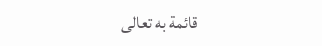قائمة به تعالى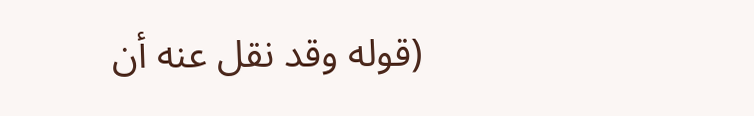(قوله وقد نقل عنه أن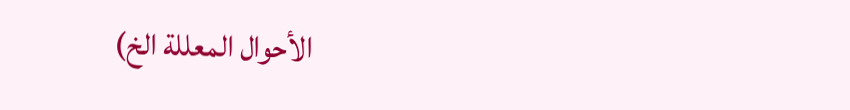الأحوال المعللة الخ)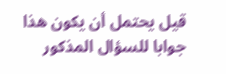قيل يحتمل أن يكون هذا جوابا للسؤال المذكور